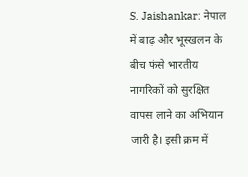S. Jaishankar: नेपाल में बाढ़ और भूस्खलन के बीच फंसे भारतीय नागरिकों को सुरक्षित वापस लाने का अभियान जारी है। इसी क्रम में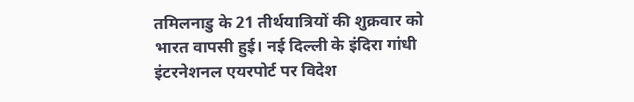तमिलनाडु के 21 तीर्थयात्रियों की शुक्रवार को भारत वापसी हुई। नई दिल्ली के इंदिरा गांधी इंटरनेशनल एयरपोर्ट पर विदेश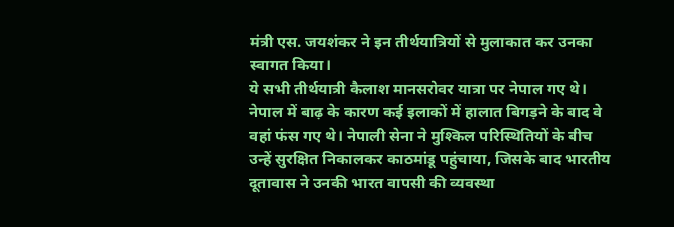मंत्री एस. जयशंकर ने इन तीर्थयात्रियों से मुलाकात कर उनका स्वागत किया।
ये सभी तीर्थयात्री कैलाश मानसरोवर यात्रा पर नेपाल गए थे। नेपाल में बाढ़ के कारण कई इलाकों में हालात बिगड़ने के बाद वे वहां फंस गए थे। नेपाली सेना ने मुश्किल परिस्थितियों के बीच उन्हें सुरक्षित निकालकर काठमांडू पहुंचाया, जिसके बाद भारतीय दूतावास ने उनकी भारत वापसी की व्यवस्था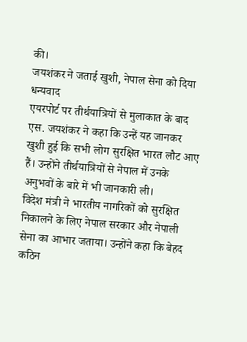की।
जयशंकर ने जताई खुशी, नेपाल सेना को दिया धन्यवाद
एयरपोर्ट पर तीर्थयात्रियों से मुलाकात के बाद एस. जयशंकर ने कहा कि उन्हें यह जानकर खुशी हुई कि सभी लोग सुरक्षित भारत लौट आए हैं। उन्होंने तीर्थयात्रियों से नेपाल में उनके अनुभवों के बारे में भी जानकारी ली।
विदेश मंत्री ने भारतीय नागरिकों को सुरक्षित निकालने के लिए नेपाल सरकार और नेपाली सेना का आभार जताया। उन्होंने कहा कि बेहद कठिन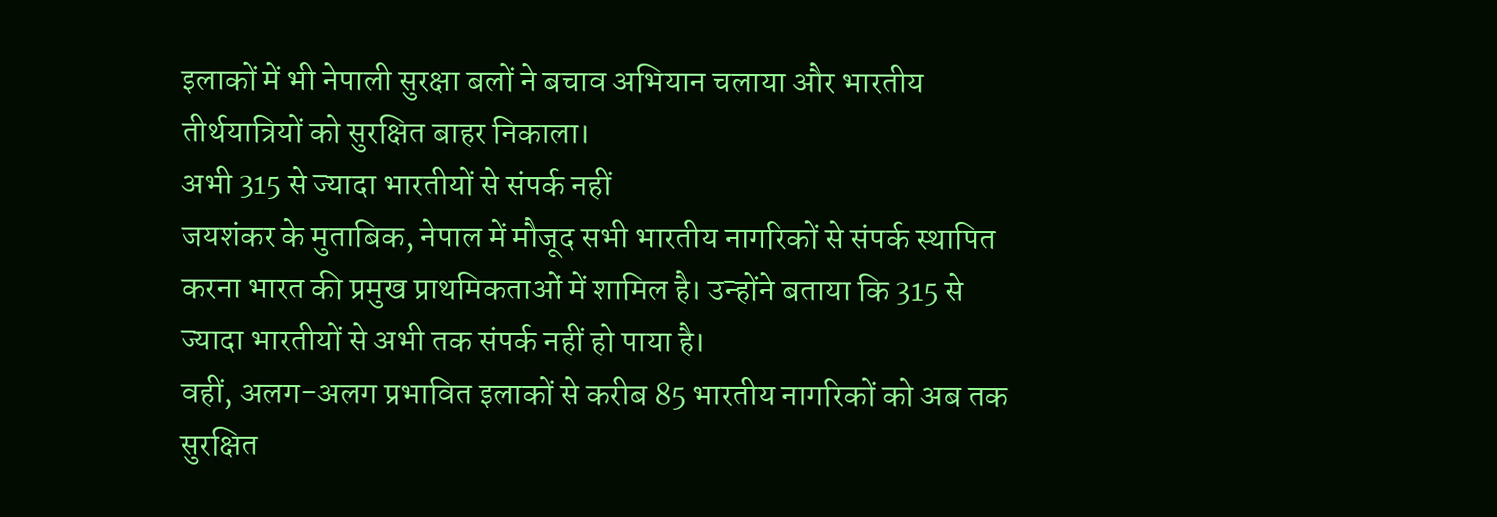इलाकों में भी नेपाली सुरक्षा बलों ने बचाव अभियान चलाया और भारतीय तीर्थयात्रियों को सुरक्षित बाहर निकाला।
अभी 315 से ज्यादा भारतीयों से संपर्क नहीं
जयशंकर के मुताबिक, नेपाल में मौजूद सभी भारतीय नागरिकों से संपर्क स्थापित करना भारत की प्रमुख प्राथमिकताओं में शामिल है। उन्होंने बताया कि 315 से ज्यादा भारतीयों से अभी तक संपर्क नहीं हो पाया है।
वहीं, अलग-अलग प्रभावित इलाकों से करीब 85 भारतीय नागरिकों को अब तक सुरक्षित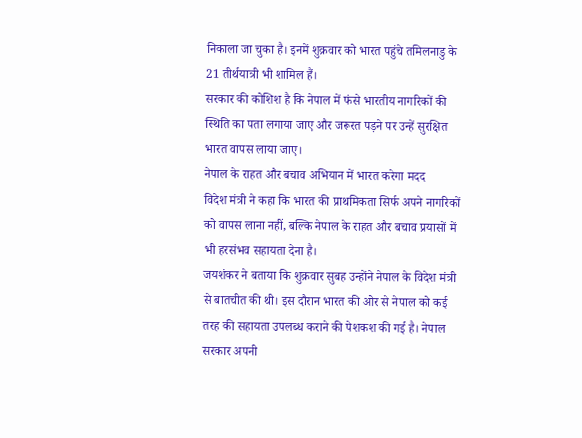निकाला जा चुका है। इनमें शुक्रवार को भारत पहुंचे तमिलनाडु के 21 तीर्थयात्री भी शामिल हैं।
सरकार की कोशिश है कि नेपाल में फंसे भारतीय नागरिकों की स्थिति का पता लगाया जाए और जरूरत पड़ने पर उन्हें सुरक्षित भारत वापस लाया जाए।
नेपाल के राहत और बचाव अभियान में भारत करेगा मदद
विदेश मंत्री ने कहा कि भारत की प्राथमिकता सिर्फ अपने नागरिकों को वापस लाना नहीं, बल्कि नेपाल के राहत और बचाव प्रयासों में भी हरसंभव सहायता देना है।
जयशंकर ने बताया कि शुक्रवार सुबह उन्होंने नेपाल के विदेश मंत्री से बातचीत की थी। इस दौरान भारत की ओर से नेपाल को कई तरह की सहायता उपलब्ध कराने की पेशकश की गई है। नेपाल सरकार अपनी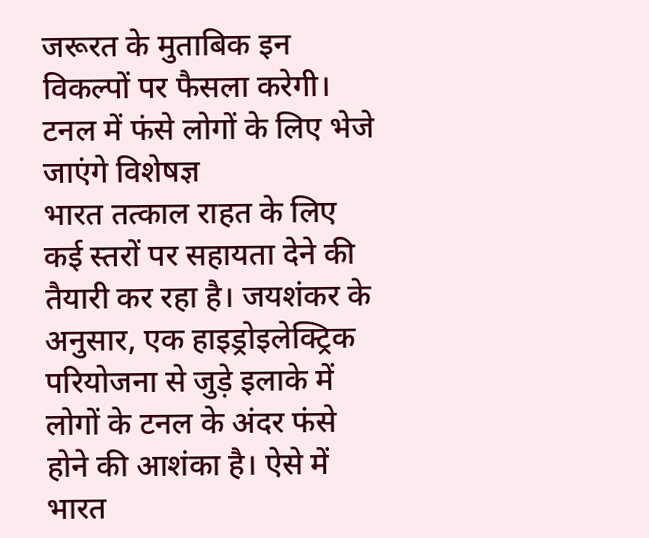जरूरत के मुताबिक इन विकल्पों पर फैसला करेगी।
टनल में फंसे लोगों के लिए भेजे जाएंगे विशेषज्ञ
भारत तत्काल राहत के लिए कई स्तरों पर सहायता देने की तैयारी कर रहा है। जयशंकर के अनुसार, एक हाइड्रोइलेक्ट्रिक परियोजना से जुड़े इलाके में लोगों के टनल के अंदर फंसे होने की आशंका है। ऐसे में भारत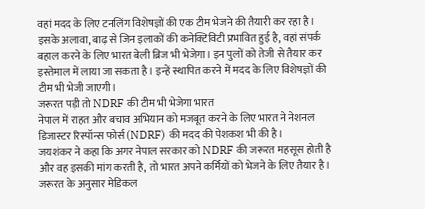वहां मदद के लिए टनलिंग विशेषज्ञों की एक टीम भेजने की तैयारी कर रहा है।
इसके अलावा, बाढ़ से जिन इलाकों की कनेक्टिविटी प्रभावित हुई है, वहां संपर्क बहाल करने के लिए भारत बेली ब्रिज भी भेजेगा। इन पुलों को तेजी से तैयार कर इस्तेमाल में लाया जा सकता है। इन्हें स्थापित करने में मदद के लिए विशेषज्ञों की टीम भी भेजी जाएगी।
जरूरत पड़ी तो NDRF की टीम भी भेजेगा भारत
नेपाल में राहत और बचाव अभियान को मजबूत करने के लिए भारत ने नेशनल डिजास्टर रिस्पॉन्स फोर्स (NDRF) की मदद की पेशकश भी की है।
जयशंकर ने कहा कि अगर नेपाल सरकार को NDRF की जरूरत महसूस होती है और वह इसकी मांग करती है, तो भारत अपने कर्मियों को भेजने के लिए तैयार है। जरूरत के अनुसार मेडिकल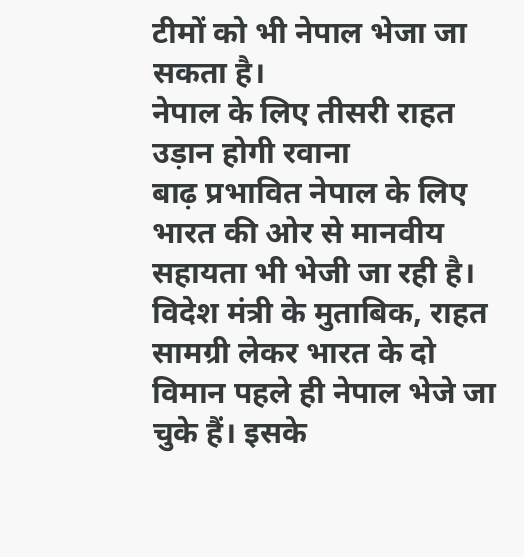टीमों को भी नेपाल भेजा जा सकता है।
नेपाल के लिए तीसरी राहत उड़ान होगी रवाना
बाढ़ प्रभावित नेपाल के लिए भारत की ओर से मानवीय सहायता भी भेजी जा रही है। विदेश मंत्री के मुताबिक, राहत सामग्री लेकर भारत के दो विमान पहले ही नेपाल भेजे जा चुके हैं। इसके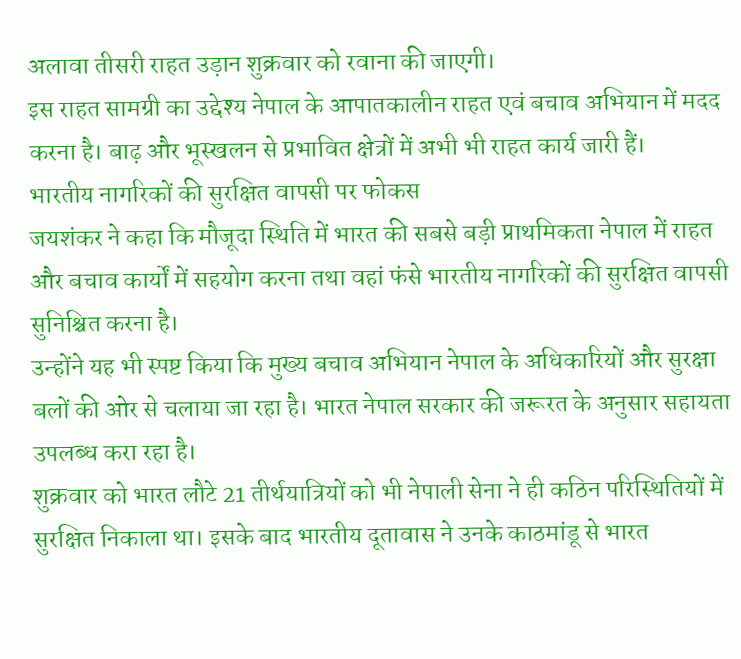अलावा तीसरी राहत उड़ान शुक्रवार को रवाना की जाएगी।
इस राहत सामग्री का उद्देश्य नेपाल के आपातकालीन राहत एवं बचाव अभियान में मदद करना है। बाढ़ और भूस्खलन से प्रभावित क्षेत्रों में अभी भी राहत कार्य जारी हैं।
भारतीय नागरिकों की सुरक्षित वापसी पर फोकस
जयशंकर ने कहा कि मौजूदा स्थिति में भारत की सबसे बड़ी प्राथमिकता नेपाल में राहत और बचाव कार्यों में सहयोग करना तथा वहां फंसे भारतीय नागरिकों की सुरक्षित वापसी सुनिश्चित करना है।
उन्होंने यह भी स्पष्ट किया कि मुख्य बचाव अभियान नेपाल के अधिकारियों और सुरक्षा बलों की ओर से चलाया जा रहा है। भारत नेपाल सरकार की जरूरत के अनुसार सहायता उपलब्ध करा रहा है।
शुक्रवार को भारत लौटे 21 तीर्थयात्रियों को भी नेपाली सेना ने ही कठिन परिस्थितियों में सुरक्षित निकाला था। इसके बाद भारतीय दूतावास ने उनके काठमांडू से भारत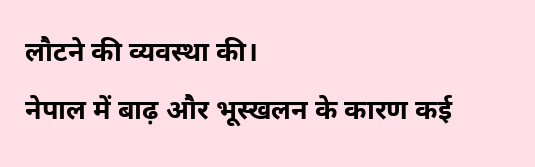लौटने की व्यवस्था की।
नेपाल में बाढ़ और भूस्खलन के कारण कई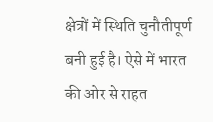क्षेत्रों में स्थिति चुनौतीपूर्ण बनी हुई है। ऐसे में भारत की ओर से राहत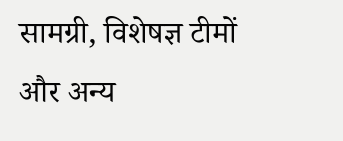सामग्री, विशेषज्ञ टीमों और अन्य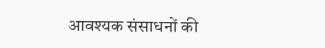आवश्यक संसाधनों की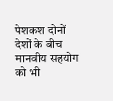पेशकश दोनों देशों के बीच मानवीय सहयोग को भी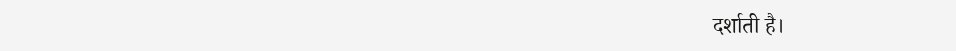दर्शाती है।